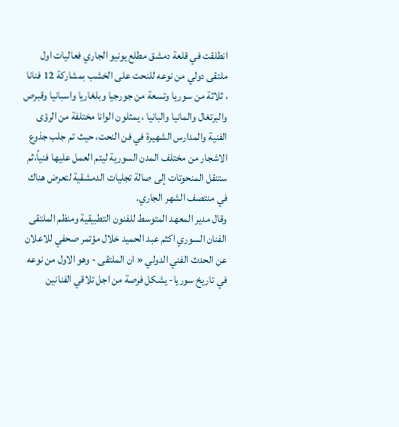انطلقت في قلعة دمشق مطلع يونيو الجاري فعاليات اول ملتقى دولي من نوعه للنحت على الخشب بمشاركة 12 فنانا ، ثلاثة من سوريا وتسعة من جورجيا وبلغاريا واسبانيا وقبرص والبرتغال والمانيا والبانيا ، يمثلون الوانا مختلفة من الرؤى الفنية والمدارس الشهيرة في فن النحت، حيث تم جلب جذوع الاشجار من مختلف المدن السورية ليتم العمل عليها فنياً،ثم ستنقل المنحوتات إلى صالة تجليات الدمشقية لتعرض هناك في منتصف الشهر الجاري.
وقال مدير المعهد المتوسط للفنون التطبيقية ومنظم الملتقى الفنان السوري اكثم عبد الحميد خلال مؤتمر صحفي للاعلان عن الحدث الفني الدولي « ان الملتقى - وهو الاول من نوعه في تاريخ سوريا- يشكل فرصة من اجل تلاقي الفنانين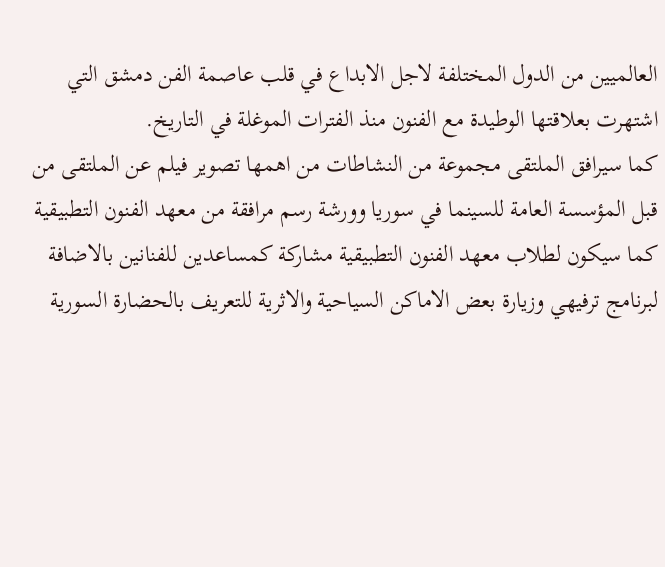العالميين من الدول المختلفة لاجل الابداع في قلب عاصمة الفن دمشق التي اشتهرت بعلاقتها الوطيدة مع الفنون منذ الفترات الموغلة في التاريخ.
كما سيرافق الملتقى مجموعة من النشاطات من اهمها تصوير فيلم عن الملتقى من قبل المؤسسة العامة للسينما في سوريا وورشة رسم مرافقة من معهد الفنون التطبيقية كما سيكون لطلاب معهد الفنون التطبيقية مشاركة كمساعدين للفنانين بالاضافة لبرنامج ترفيهي وزيارة بعض الاماكن السياحية والاثرية للتعريف بالحضارة السورية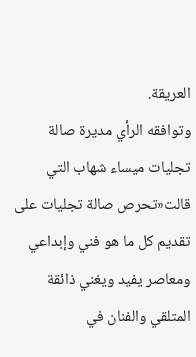العريقة.
وتوافقه الرأي مديرة صالة تجليات ميساء شهاب التي قالت«تحرص صالة تجليات على تقديم كل ما هو فني وإبداعي ومعاصر يفيد ويغني ذائقة المتلقي والفنان في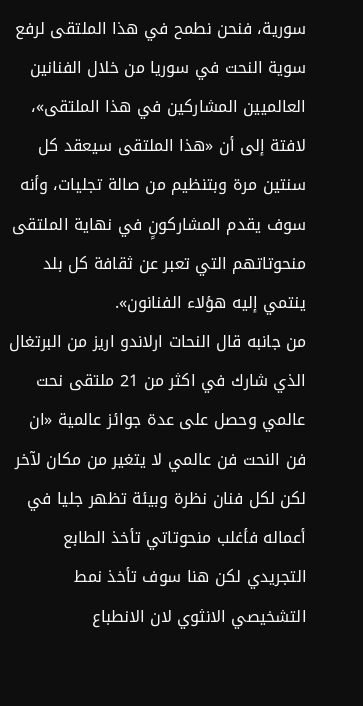سورية، فنحن نطمح في هذا الملتقى لرفع سوية النحت في سوريا من خلال الفنانين العالميين المشاركين في هذا الملتقى»، لافتة إلى أن «هذا الملتقى سيعقد كل سنتين مرة وبتنظيم من صالة تجليات، وأنه سوف يقدم المشاركونٍ في نهاية الملتقى منحوتاتهم التي تعبر عن ثقافة كل بلد ينتمي إليه هؤلاء الفنانون».
من جانبه قال النحات ارلاندو اريز من البرتغال الذي شارك في اكثر من 21 ملتقى نحت عالمي وحصل على عدة جوائز عالمية «ان فن النحت فن عالمي لا يتغير من مكان لآخر لكن لكل فنان نظرة وبيئة تظهر جليا في أعماله فأغلب منحوتاتي تأخذ الطابع التجريدي لكن هنا سوف تأخذ نمط التشخيصي الانثوي لان الانطباع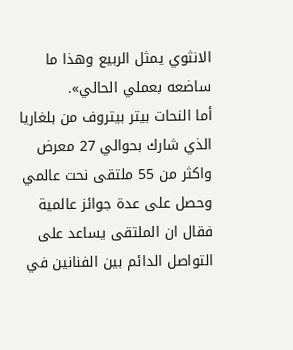الانثوي يمثل الربيع وهذا ما ساضعه بعملي الحالي».
أما النحات بيتر بيتروف من بلغاريا الذي شارك بحوالي 27 معرض واكثر من 55 ملتقى نحت عالمي وحصل على عدة جوائز عالمية فقال ان الملتقى يساعد على التواصل الدائم بين الفنانين في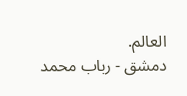العالم.
دمشق - رباب محمد